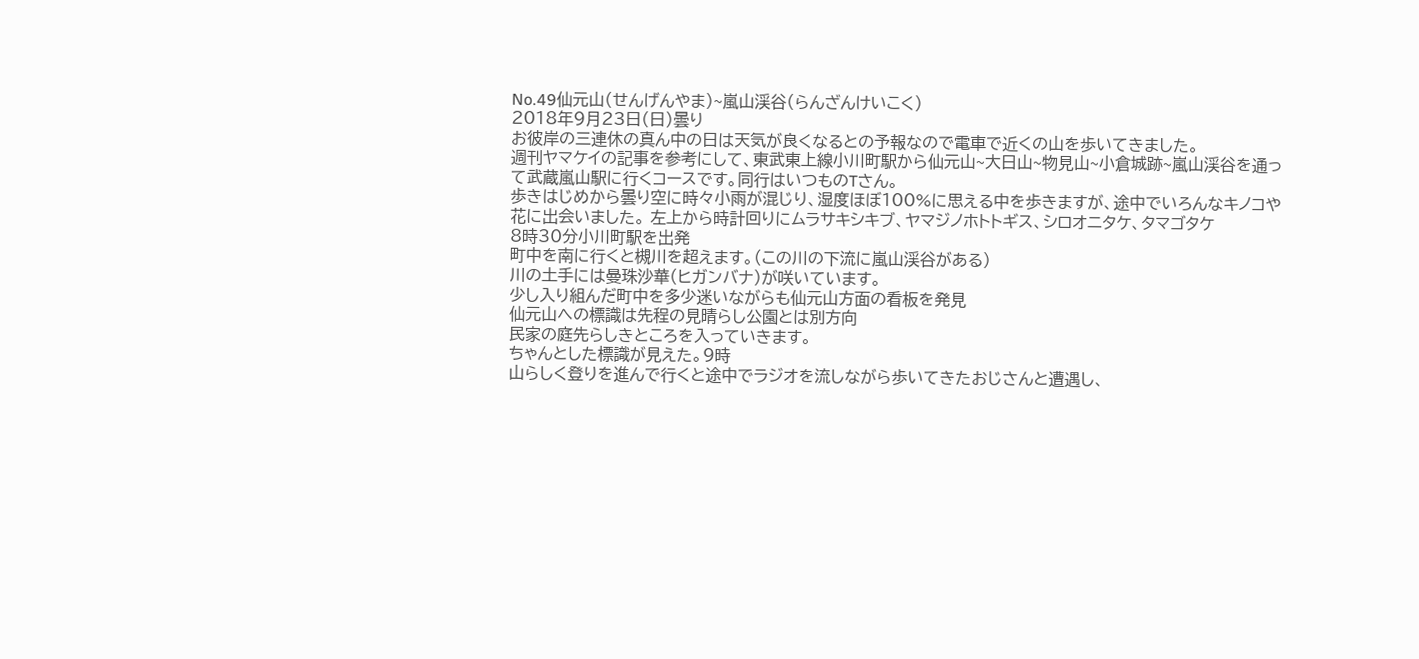No.49仙元山(せんげんやま)~嵐山渓谷(らんざんけいこく)
2018年9月23日(日)曇り
お彼岸の三連休の真ん中の日は天気が良くなるとの予報なので電車で近くの山を歩いてきました。
週刊ヤマケイの記事を参考にして、東武東上線小川町駅から仙元山~大日山~物見山~小倉城跡~嵐山渓谷を通って武蔵嵐山駅に行くコースです。同行はいつものTさん。
歩きはじめから曇り空に時々小雨が混じり、湿度ほぼ100%に思える中を歩きますが、途中でいろんなキノコや花に出会いました。 左上から時計回りにムラサキシキブ、ヤマジノホトトギス、シロオニタケ、タマゴタケ
8時30分小川町駅を出発
町中を南に行くと槻川を超えます。(この川の下流に嵐山渓谷がある)
川の土手には曼珠沙華(ヒガンバナ)が咲いています。
少し入り組んだ町中を多少迷いながらも仙元山方面の看板を発見
仙元山への標識は先程の見晴らし公園とは別方向
民家の庭先らしきところを入っていきます。
ちゃんとした標識が見えた。9時
山らしく登りを進んで行くと途中でラジオを流しながら歩いてきたおじさんと遭遇し、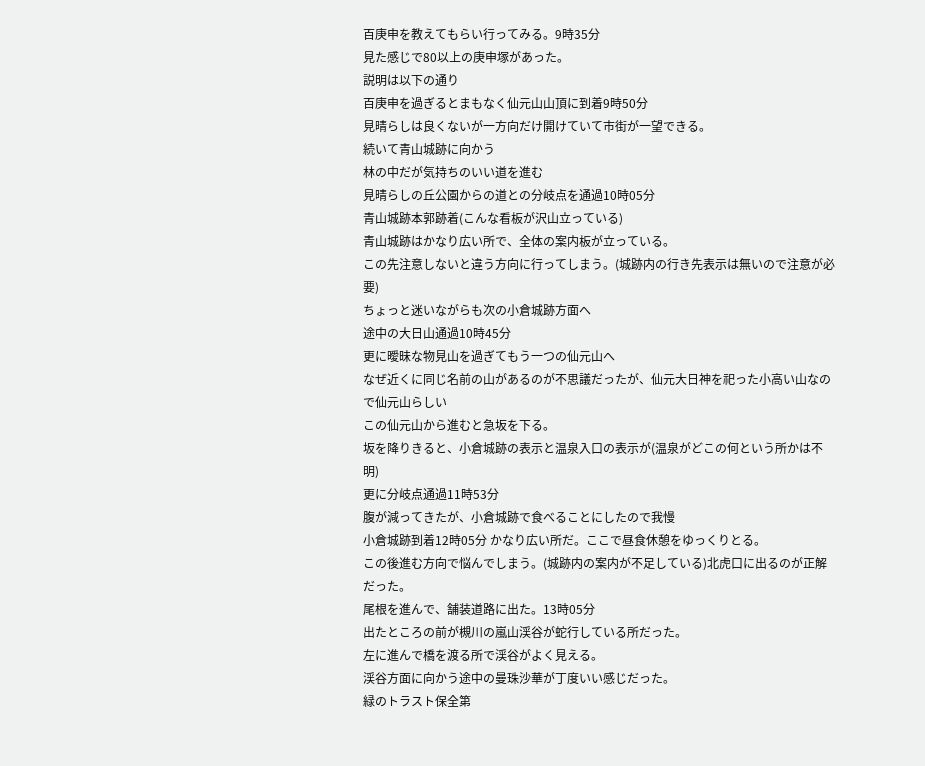百庚申を教えてもらい行ってみる。9時35分
見た感じで80以上の庚申塚があった。
説明は以下の通り
百庚申を過ぎるとまもなく仙元山山頂に到着9時50分
見晴らしは良くないが一方向だけ開けていて市街が一望できる。
続いて青山城跡に向かう
林の中だが気持ちのいい道を進む
見晴らしの丘公園からの道との分岐点を通過10時05分
青山城跡本郭跡着(こんな看板が沢山立っている)
青山城跡はかなり広い所で、全体の案内板が立っている。
この先注意しないと違う方向に行ってしまう。(城跡内の行き先表示は無いので注意が必要)
ちょっと迷いながらも次の小倉城跡方面へ
途中の大日山通過10時45分
更に曖昧な物見山を過ぎてもう一つの仙元山へ
なぜ近くに同じ名前の山があるのが不思議だったが、仙元大日神を祀った小高い山なので仙元山らしい
この仙元山から進むと急坂を下る。
坂を降りきると、小倉城跡の表示と温泉入口の表示が(温泉がどこの何という所かは不明)
更に分岐点通過11時53分
腹が減ってきたが、小倉城跡で食べることにしたので我慢
小倉城跡到着12時05分 かなり広い所だ。ここで昼食休憩をゆっくりとる。
この後進む方向で悩んでしまう。(城跡内の案内が不足している)北虎口に出るのが正解だった。
尾根を進んで、舗装道路に出た。13時05分
出たところの前が槻川の嵐山渓谷が蛇行している所だった。
左に進んで橋を渡る所で渓谷がよく見える。
渓谷方面に向かう途中の曼珠沙華が丁度いい感じだった。
緑のトラスト保全第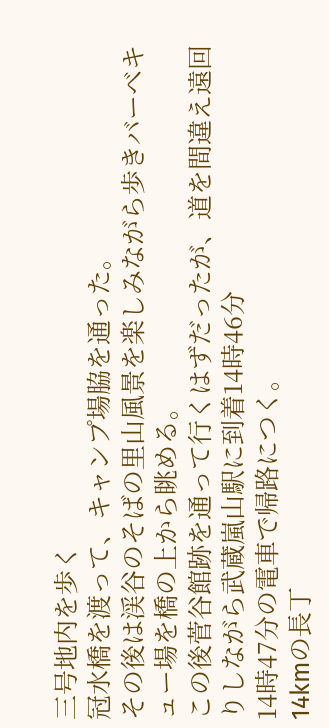三号地内を歩く
冠水橋を渡って、キャンプ場脇を通った。
その後は渓谷のそばの里山風景を楽しみながら歩きバーベキュー場を橋の上から眺める。
この後菅谷館跡を通って行くはずだったが、道を間違え遠回りしながら武蔵嵐山駅に到着14時46分
14時47分の電車で帰路につく。
14kmの長丁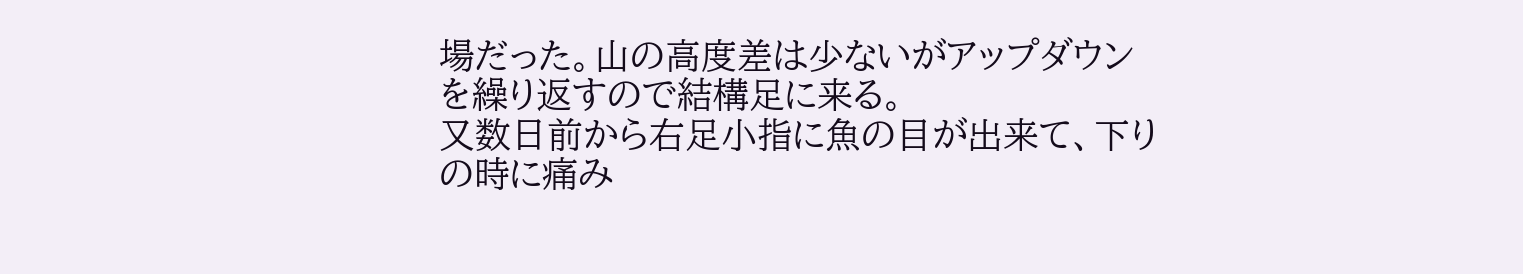場だった。山の高度差は少ないがアップダウンを繰り返すので結構足に来る。
又数日前から右足小指に魚の目が出来て、下りの時に痛み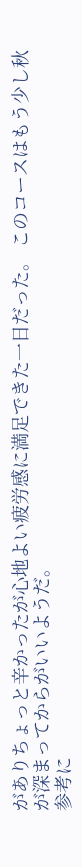がありちょっと辛かったが心地よい疲労感に満足できた一日だった。 このコースはもう少し秋が深まってからがいいようだ。
参考に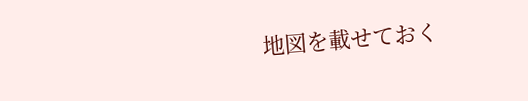地図を載せておく